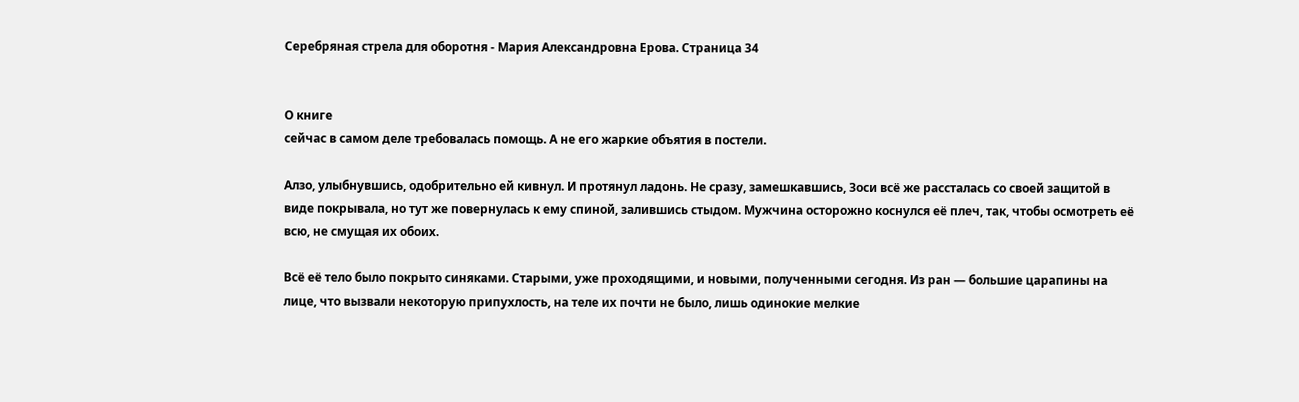Серебряная стрела для оборотня - Мария Александровна Ерова. Страница 34


О книге
сейчас в самом деле требовалась помощь. А не его жаркие объятия в постели.

Алзо, улыбнувшись, одобрительно ей кивнул. И протянул ладонь. Не сразу, замешкавшись, Зоси всё же рассталась со своей защитой в виде покрывала, но тут же повернулась к ему спиной, залившись стыдом. Мужчина осторожно коснулся её плеч, так, чтобы осмотреть её всю, не смущая их обоих.

Всё её тело было покрыто синяками. Старыми, уже проходящими, и новыми, полученными сегодня. Из ран — большие царапины на лице, что вызвали некоторую припухлость, на теле их почти не было, лишь одинокие мелкие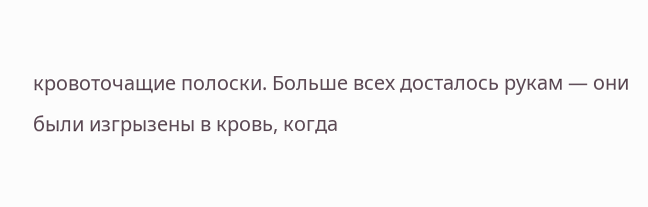кровоточащие полоски. Больше всех досталось рукам — они были изгрызены в кровь, когда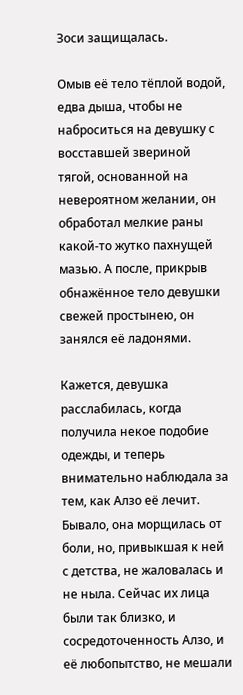Зоси защищалась.

Омыв её тело тёплой водой, едва дыша, чтобы не наброситься на девушку с восставшей звериной тягой, основанной на невероятном желании, он обработал мелкие раны какой-то жутко пахнущей мазью. А после, прикрыв обнажённое тело девушки свежей простынею, он занялся её ладонями.

Кажется, девушка расслабилась, когда получила некое подобие одежды, и теперь внимательно наблюдала за тем, как Алзо её лечит. Бывало, она морщилась от боли, но, привыкшая к ней с детства, не жаловалась и не ныла. Сейчас их лица были так близко, и сосредоточенность Алзо, и её любопытство, не мешали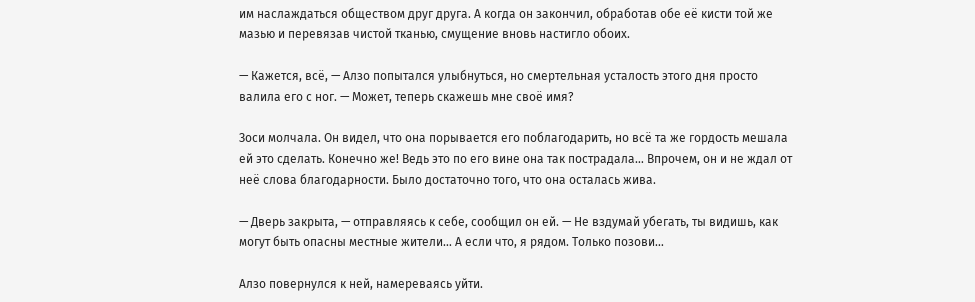им наслаждаться обществом друг друга. А когда он закончил, обработав обе её кисти той же мазью и перевязав чистой тканью, смущение вновь настигло обоих.

— Кажется, всё, — Алзо попытался улыбнуться, но смертельная усталость этого дня просто валила его с ног. — Может, теперь скажешь мне своё имя?

Зоси молчала. Он видел, что она порывается его поблагодарить, но всё та же гордость мешала ей это сделать. Конечно же! Ведь это по его вине она так пострадала… Впрочем, он и не ждал от неё слова благодарности. Было достаточно того, что она осталась жива.

— Дверь закрыта, — отправляясь к себе, сообщил он ей. — Не вздумай убегать, ты видишь, как могут быть опасны местные жители… А если что, я рядом. Только позови…

Алзо повернулся к ней, намереваясь уйти.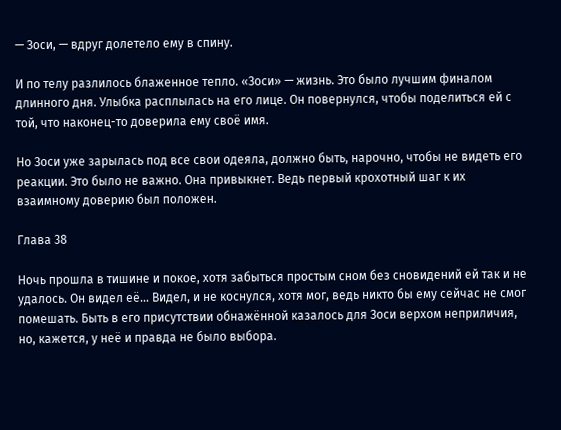— Зоси, — вдруг долетело ему в спину.

И по телу разлилось блаженное тепло. «Зоси» — жизнь. Это было лучшим финалом длинного дня. Улыбка расплылась на его лице. Он повернулся, чтобы поделиться ей с той, что наконец-то доверила ему своё имя.

Но Зоси уже зарылась под все свои одеяла, должно быть, нарочно, чтобы не видеть его реакции. Это было не важно. Она привыкнет. Ведь первый крохотный шаг к их взаимному доверию был положен.

Глава 38

Ночь прошла в тишине и покое, хотя забыться простым сном без сновидений ей так и не удалось. Он видел её… Видел, и не коснулся, хотя мог, ведь никто бы ему сейчас не смог помешать. Быть в его присутствии обнажённой казалось для Зоси верхом неприличия, но, кажется, у неё и правда не было выбора.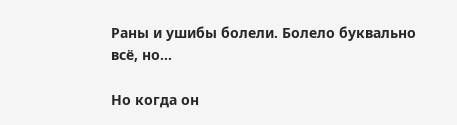Раны и ушибы болели. Болело буквально всё, но…

Но когда он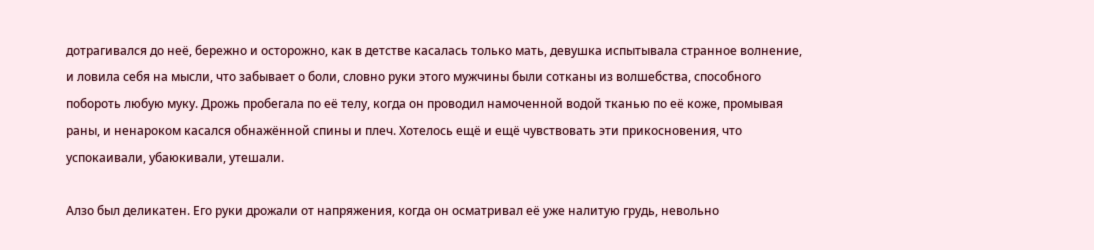дотрагивался до неё, бережно и осторожно, как в детстве касалась только мать, девушка испытывала странное волнение, и ловила себя на мысли, что забывает о боли, словно руки этого мужчины были сотканы из волшебства, способного побороть любую муку. Дрожь пробегала по её телу, когда он проводил намоченной водой тканью по её коже, промывая раны, и ненароком касался обнажённой спины и плеч. Хотелось ещё и ещё чувствовать эти прикосновения, что успокаивали, убаюкивали, утешали.

Алзо был деликатен. Его руки дрожали от напряжения, когда он осматривал её уже налитую грудь, невольно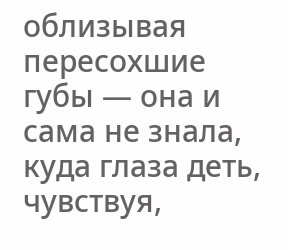облизывая пересохшие губы — она и сама не знала, куда глаза деть, чувствуя,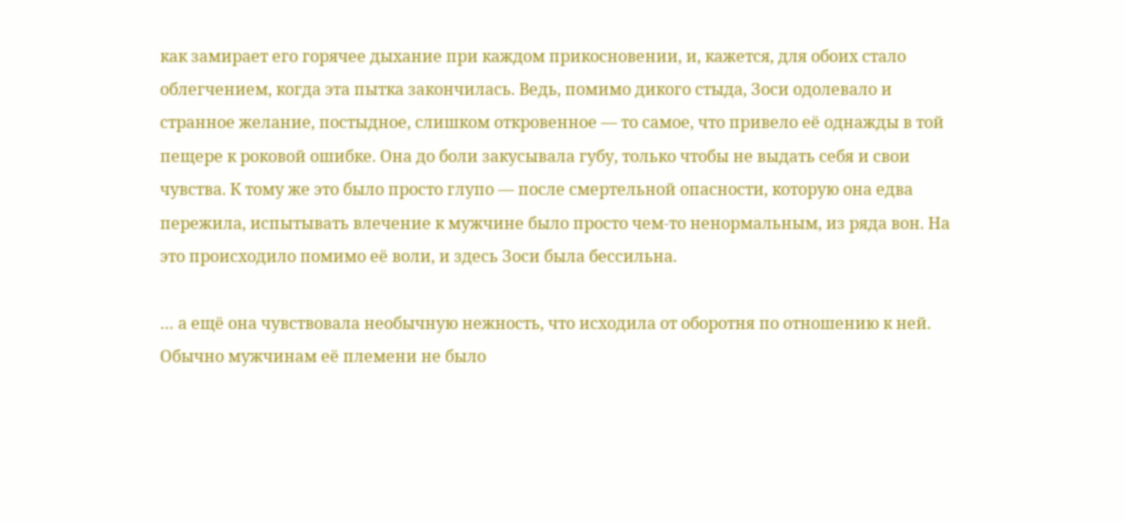как замирает его горячее дыхание при каждом прикосновении, и, кажется, для обоих стало облегчением, когда эта пытка закончилась. Ведь, помимо дикого стыда, Зоси одолевало и странное желание, постыдное, слишком откровенное — то самое, что привело её однажды в той пещере к роковой ошибке. Она до боли закусывала губу, только чтобы не выдать себя и свои чувства. К тому же это было просто глупо — после смертельной опасности, которую она едва пережила, испытывать влечение к мужчине было просто чем-то ненормальным, из ряда вон. На это происходило помимо её воли, и здесь Зоси была бессильна.

… а ещё она чувствовала необычную нежность, что исходила от оборотня по отношению к ней. Обычно мужчинам её племени не было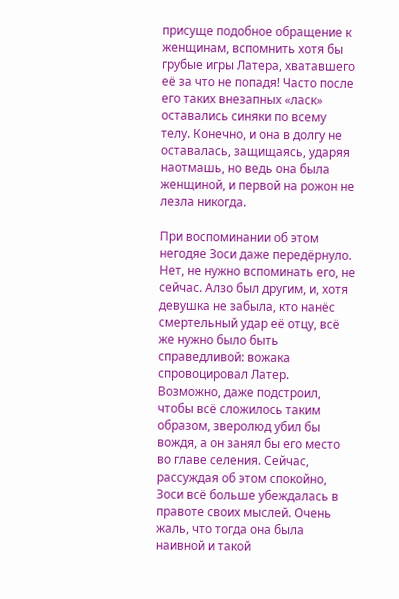присуще подобное обращение к женщинам, вспомнить хотя бы грубые игры Латера, хватавшего её за что не попадя! Часто после его таких внезапных «ласк» оставались синяки по всему телу. Конечно, и она в долгу не оставалась, защищаясь, ударяя наотмашь, но ведь она была женщиной, и первой на рожон не лезла никогда.

При воспоминании об этом негодяе Зоси даже передёрнуло. Нет, не нужно вспоминать его, не сейчас. Алзо был другим, и, хотя девушка не забыла, кто нанёс смертельный удар её отцу, всё же нужно было быть справедливой: вожака спровоцировал Латер. Возможно, даже подстроил, чтобы всё сложилось таким образом, зверолюд убил бы вождя, а он занял бы его место во главе селения. Сейчас, рассуждая об этом спокойно, Зоси всё больше убеждалась в правоте своих мыслей. Очень жаль, что тогда она была наивной и такой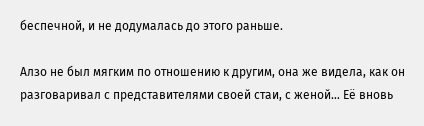беспечной, и не додумалась до этого раньше.

Алзо не был мягким по отношению к другим, она же видела, как он разговаривал с представителями своей стаи, с женой… Её вновь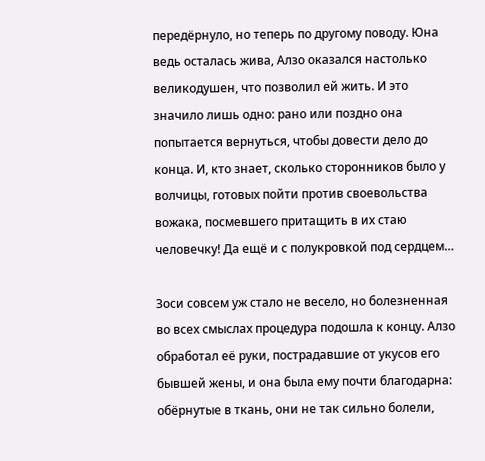передёрнуло, но теперь по другому поводу. Юна ведь осталась жива, Алзо оказался настолько великодушен, что позволил ей жить. И это значило лишь одно: рано или поздно она попытается вернуться, чтобы довести дело до конца. И, кто знает, сколько сторонников было у волчицы, готовых пойти против своевольства вожака, посмевшего притащить в их стаю человечку! Да ещё и с полукровкой под сердцем…

Зоси совсем уж стало не весело, но болезненная во всех смыслах процедура подошла к концу. Алзо обработал её руки, пострадавшие от укусов его бывшей жены, и она была ему почти благодарна: обёрнутые в ткань, они не так сильно болели,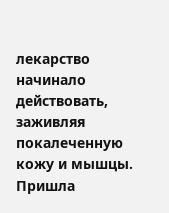лекарство начинало действовать, заживляя покалеченную кожу и мышцы. Пришла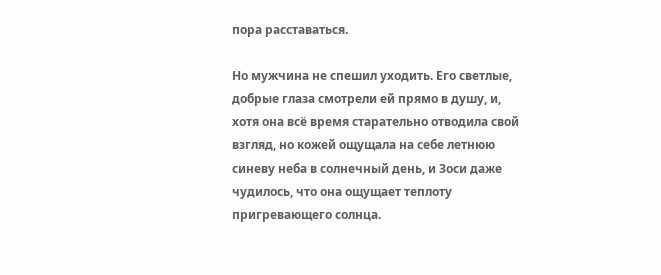пора расставаться.

Но мужчина не спешил уходить. Его светлые, добрые глаза смотрели ей прямо в душу, и, хотя она всё время старательно отводила свой взгляд, но кожей ощущала на себе летнюю синеву неба в солнечный день, и Зоси даже чудилось, что она ощущает теплоту пригревающего солнца.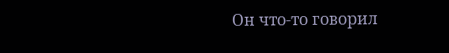Он что-то говорил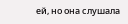ей, но она слушала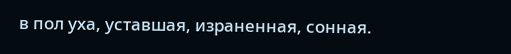в пол уха, уставшая, израненная, сонная.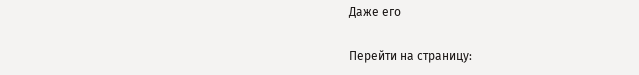Даже его

Перейти на страницу: